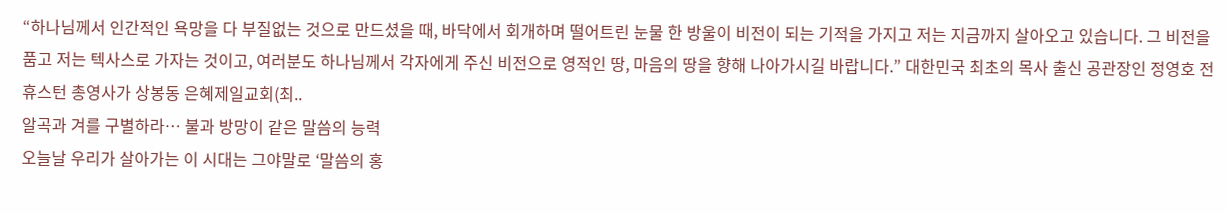“하나님께서 인간적인 욕망을 다 부질없는 것으로 만드셨을 때, 바닥에서 회개하며 떨어트린 눈물 한 방울이 비전이 되는 기적을 가지고 저는 지금까지 살아오고 있습니다. 그 비전을 품고 저는 텍사스로 가자는 것이고, 여러분도 하나님께서 각자에게 주신 비전으로 영적인 땅, 마음의 땅을 향해 나아가시길 바랍니다.” 대한민국 최초의 목사 출신 공관장인 정영호 전 휴스턴 총영사가 상봉동 은혜제일교회(최..
알곡과 겨를 구별하라… 불과 방망이 같은 말씀의 능력
오늘날 우리가 살아가는 이 시대는 그야말로 ‘말씀의 홍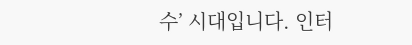수’ 시대입니다. 인터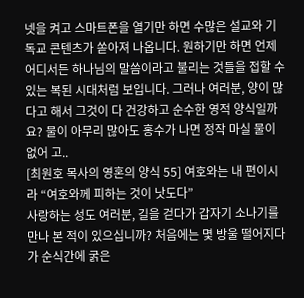넷을 켜고 스마트폰을 열기만 하면 수많은 설교와 기독교 콘텐츠가 쏟아져 나옵니다. 원하기만 하면 언제 어디서든 하나님의 말씀이라고 불리는 것들을 접할 수 있는 복된 시대처럼 보입니다. 그러나 여러분, 양이 많다고 해서 그것이 다 건강하고 순수한 영적 양식일까요? 물이 아무리 많아도 홍수가 나면 정작 마실 물이 없어 고..
[최원호 목사의 영혼의 양식 55] 여호와는 내 편이시라 “여호와께 피하는 것이 낫도다”
사랑하는 성도 여러분, 길을 걷다가 갑자기 소나기를 만나 본 적이 있으십니까? 처음에는 몇 방울 떨어지다가 순식간에 굵은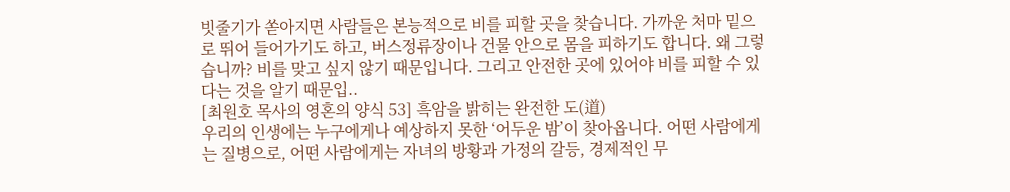빗줄기가 쏟아지면 사람들은 본능적으로 비를 피할 곳을 찾습니다. 가까운 처마 밑으로 뛰어 들어가기도 하고, 버스정류장이나 건물 안으로 몸을 피하기도 합니다. 왜 그렇습니까? 비를 맞고 싶지 않기 때문입니다. 그리고 안전한 곳에 있어야 비를 피할 수 있다는 것을 알기 때문입..
[최원호 목사의 영혼의 양식 53] 흑암을 밝히는 완전한 도(道)
우리의 인생에는 누구에게나 예상하지 못한 ‘어두운 밤’이 찾아옵니다. 어떤 사람에게는 질병으로, 어떤 사람에게는 자녀의 방황과 가정의 갈등, 경제적인 무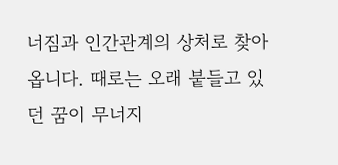너짐과 인간관계의 상처로 찾아옵니다. 때로는 오래 붙들고 있던 꿈이 무너지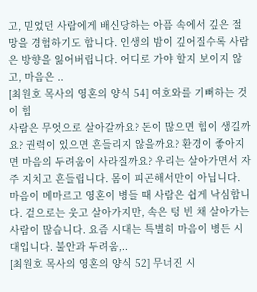고, 믿었던 사람에게 배신당하는 아픔 속에서 깊은 절망을 경험하기도 합니다. 인생의 밤이 깊어질수록 사람은 방향을 잃어버립니다. 어디로 가야 할지 보이지 않고, 마음은 ..
[최원호 목사의 영혼의 양식 54] 여호와를 기뻐하는 것이 힘
사람은 무엇으로 살아갈까요? 돈이 많으면 힘이 생길까요? 권력이 있으면 흔들리지 않을까요? 환경이 좋아지면 마음의 두려움이 사라질까요? 우리는 살아가면서 자주 지치고 흔들립니다. 몸이 피곤해서만이 아닙니다. 마음이 메마르고 영혼이 병들 때 사람은 쉽게 낙심합니다. 겉으로는 웃고 살아가지만, 속은 텅 빈 채 살아가는 사람이 많습니다. 요즘 시대는 특별히 마음이 병든 시대입니다. 불안과 두려움,..
[최원호 목사의 영혼의 양식 52] 무너진 시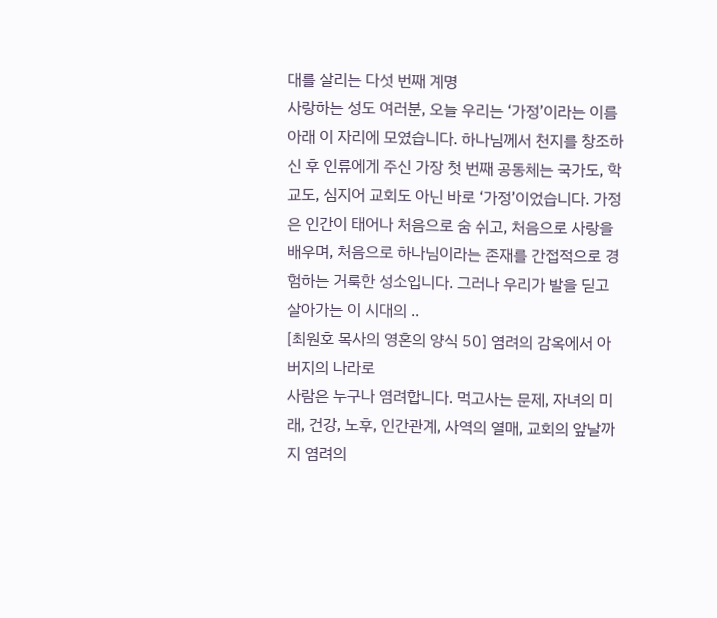대를 살리는 다섯 번째 계명
사랑하는 성도 여러분, 오늘 우리는 ‘가정’이라는 이름 아래 이 자리에 모였습니다. 하나님께서 천지를 창조하신 후 인류에게 주신 가장 첫 번째 공동체는 국가도, 학교도, 심지어 교회도 아닌 바로 ‘가정’이었습니다. 가정은 인간이 태어나 처음으로 숨 쉬고, 처음으로 사랑을 배우며, 처음으로 하나님이라는 존재를 간접적으로 경험하는 거룩한 성소입니다. 그러나 우리가 발을 딛고 살아가는 이 시대의 ..
[최원호 목사의 영혼의 양식 50] 염려의 감옥에서 아버지의 나라로
사람은 누구나 염려합니다. 먹고사는 문제, 자녀의 미래, 건강, 노후, 인간관계, 사역의 열매, 교회의 앞날까지 염려의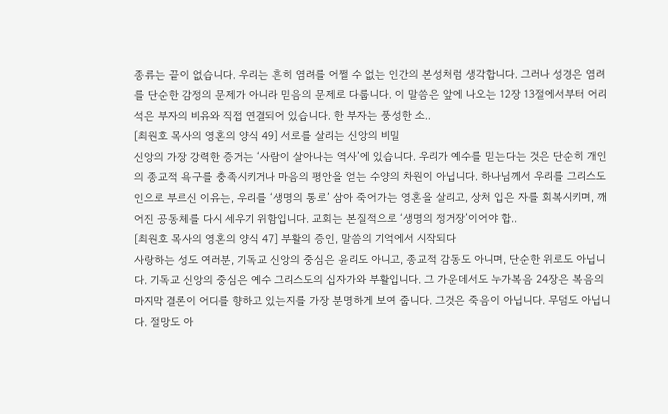종류는 끝이 없습니다. 우리는 흔히 염려를 어쩔 수 없는 인간의 본성처럼 생각합니다. 그러나 성경은 염려를 단순한 감정의 문제가 아니라 믿음의 문제로 다룹니다. 이 말씀은 앞에 나오는 12장 13절에서부터 어리석은 부자의 비유와 직접 연결되어 있습니다. 한 부자는 풍성한 소..
[최원호 목사의 영혼의 양식 49] 서로를 살리는 신앙의 비밀
신앙의 가장 강력한 증거는 ‘사람이 살아나는 역사’에 있습니다. 우리가 예수를 믿는다는 것은 단순히 개인의 종교적 욕구를 충족시키거나 마음의 평안을 얻는 수양의 차원이 아닙니다. 하나님께서 우리를 그리스도인으로 부르신 이유는, 우리를 ‘생명의 통로’ 삼아 죽어가는 영혼을 살리고, 상처 입은 자를 회복시키며, 깨어진 공동체를 다시 세우기 위함입니다. 교회는 본질적으로 ‘생명의 정거장’이어야 합..
[최원호 목사의 영혼의 양식 47] 부활의 증인, 말씀의 기억에서 시작되다
사랑하는 성도 여러분, 기독교 신앙의 중심은 윤리도 아니고, 종교적 감동도 아니며, 단순한 위로도 아닙니다. 기독교 신앙의 중심은 예수 그리스도의 십자가와 부활입니다. 그 가운데서도 누가복음 24장은 복음의 마지막 결론이 어디를 향하고 있는지를 가장 분명하게 보여 줍니다. 그것은 죽음이 아닙니다. 무덤도 아닙니다. 절망도 아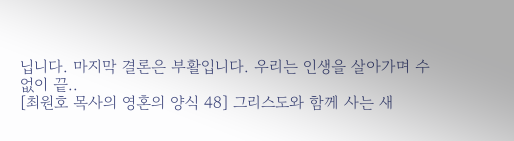닙니다. 마지막 결론은 부활입니다. 우리는 인생을 살아가며 수없이 끝..
[최원호 목사의 영혼의 양식 48] 그리스도와 함께 사는 새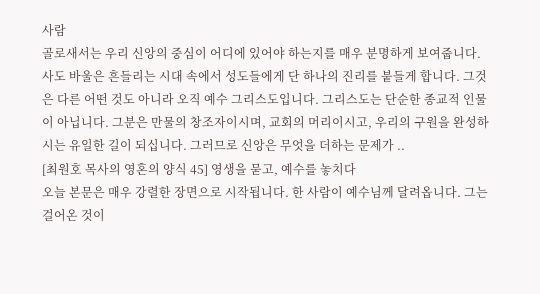사람
골로새서는 우리 신앙의 중심이 어디에 있어야 하는지를 매우 분명하게 보여줍니다. 사도 바울은 흔들리는 시대 속에서 성도들에게 단 하나의 진리를 붙들게 합니다. 그것은 다른 어떤 것도 아니라 오직 예수 그리스도입니다. 그리스도는 단순한 종교적 인물이 아닙니다. 그분은 만물의 창조자이시며, 교회의 머리이시고, 우리의 구원을 완성하시는 유일한 길이 되십니다. 그러므로 신앙은 무엇을 더하는 문제가 ..
[최원호 목사의 영혼의 양식 45] 영생을 묻고, 예수를 놓치다
오늘 본문은 매우 강렬한 장면으로 시작됩니다. 한 사람이 예수님께 달려옵니다. 그는 걸어온 것이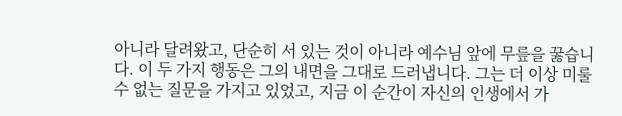아니라 달려왔고, 단순히 서 있는 것이 아니라 예수님 앞에 무릎을 꿇습니다. 이 두 가지 행동은 그의 내면을 그대로 드러냅니다. 그는 더 이상 미룰 수 없는 질문을 가지고 있었고, 지금 이 순간이 자신의 인생에서 가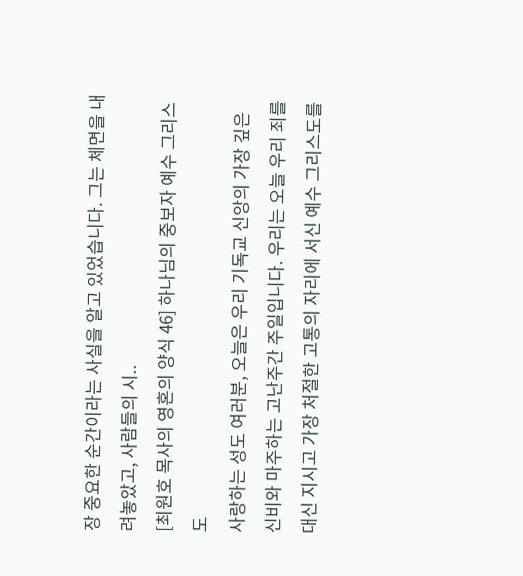장 중요한 순간이라는 사실을 알고 있었습니다. 그는 체면을 내려놓았고, 사람들의 시..
[최원호 목사의 영혼의 양식 46] 하나님의 중보자 예수 그리스도
사랑하는 성도 여러분, 오늘은 우리 기독교 신앙의 가장 깊은 신비와 마주하는 고난주간 주일입니다. 우리는 오늘 우리 죄를 대신 지시고 가장 처절한 고통의 자리에 서신 예수 그리스도를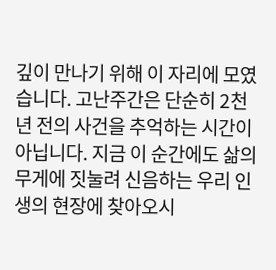깊이 만나기 위해 이 자리에 모였습니다. 고난주간은 단순히 2천 년 전의 사건을 추억하는 시간이 아닙니다. 지금 이 순간에도 삶의 무게에 짓눌려 신음하는 우리 인생의 현장에 찾아오시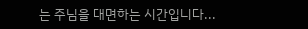는 주님을 대면하는 시간입니다...